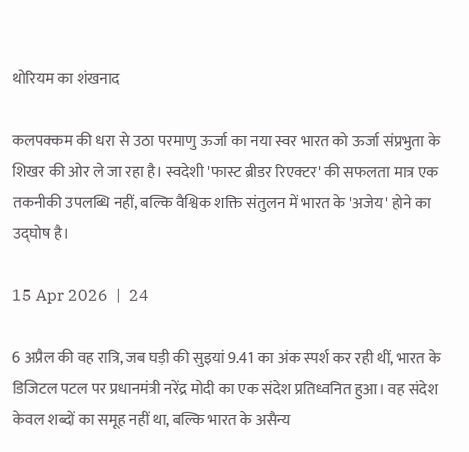थोरियम का शंखनाद

कलपक्कम की धरा से उठा परमाणु ऊर्जा का नया स्वर भारत को ऊर्जा संप्रभुता के शिखर की ओर ले जा रहा है। स्वदेशी 'फास्ट ब्रीडर रिएक्टर' की सफलता मात्र एक तकनीकी उपलब्धि नहीं, बल्कि वैश्विक शक्ति संतुलन में भारत के 'अजेय' होने का उद्घोष है।

15 Apr 2026  |  24

6 अप्रैल की वह रात्रि, जब घड़ी की सुइयां 9.41 का अंक स्पर्श कर रही थीं, भारत के डिजिटल पटल पर प्रधानमंत्री नरेंद्र मोदी का एक संदेश प्रतिध्वनित हुआ। वह संदेश केवल शब्दों का समूह नहीं था, बल्कि भारत के असैन्य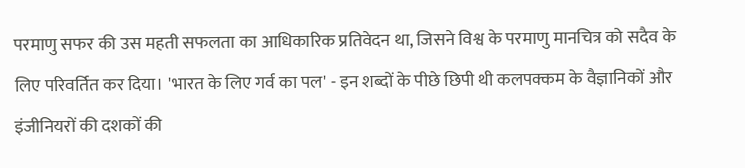परमाणु सफर की उस महती सफलता का आधिकारिक प्रतिवेदन था, जिसने विश्व के परमाणु मानचित्र को सदैव के लिए परिवर्तित कर दिया। 'भारत के लिए गर्व का पल' - इन शब्दों के पीछे छिपी थी कलपक्कम के वैज्ञानिकों और इंजीनियरों की दशकों की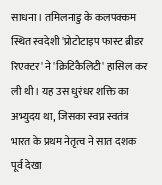साधना। तमिलनाडु के कलपक्कम स्थित स्वदेशी 'प्रोटोटाइप फास्ट ब्रीडर रिएक्टर' ने 'क्रिटिकैलिटी' हासिल कर ली थी। यह उस धुरंधर शक्ति का अभ्युदय था, जिसका स्वप्न स्वतंत्र भारत के प्रथम नेतृत्व ने सात दशक पूर्व देखा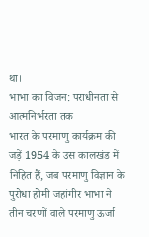था।
भाभा का विजन: पराधीनता से आत्मनिर्भरता तक
भारत के परमाणु कार्यक्रम की जड़ें 1954 के उस कालखंड में निहित हैं, जब परमाणु विज्ञान के पुरोधा होमी जहांगीर भाभा ने तीन चरणों वाले परमाणु ऊर्जा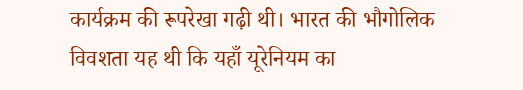कार्यक्रम की रूपरेखा गढ़ी थी। भारत की भौगोलिक विवशता यह थी कि यहाँ यूरेनियम का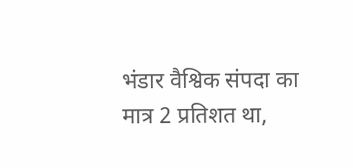भंडार वैश्विक संपदा का मात्र 2 प्रतिशत था,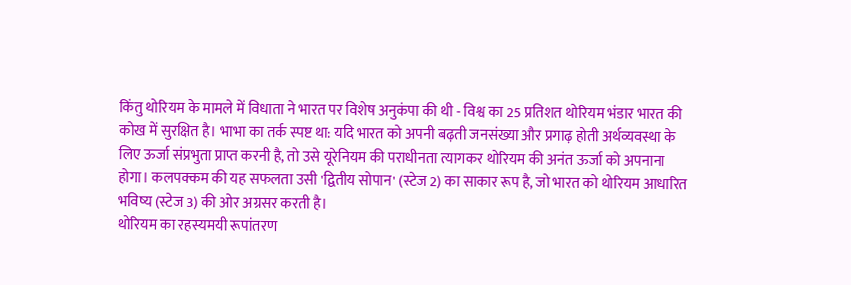किंतु थोरियम के मामले में विधाता ने भारत पर विशेष अनुकंपा की थी - विश्व का 25 प्रतिशत थोरियम भंडार भारत की कोख में सुरक्षित है। भाभा का तर्क स्पष्ट था: यदि भारत को अपनी बढ़ती जनसंख्या और प्रगाढ़ होती अर्थव्यवस्था के लिए ऊर्जा संप्रभुता प्राप्त करनी है, तो उसे यूरेनियम की पराधीनता त्यागकर थोरियम की अनंत ऊर्जा को अपनाना होगा। कलपक्कम की यह सफलता उसी 'द्वितीय सोपान' (स्टेज 2) का साकार रूप है, जो भारत को थोरियम आधारित भविष्य (स्टेज 3) की ओर अग्रसर करती है।
थोरियम का रहस्यमयी रूपांतरण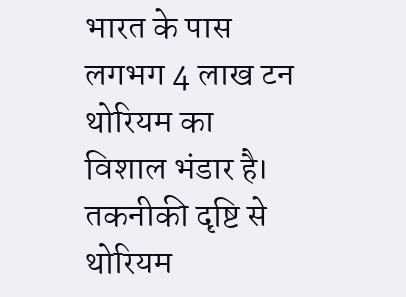भारत के पास लगभग 4 लाख टन थोरियम का विशाल भंडार है। तकनीकी दृष्टि से थोरियम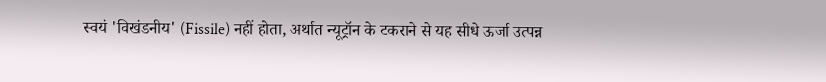स्वयं 'विखंडनीय' (Fissile) नहीं होता, अर्थात न्यूट्रॉन के टकराने से यह सीधे ऊर्जा उत्पन्न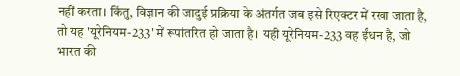नहीं करता। किंतु, विज्ञान की जादुई प्रक्रिया के अंतर्गत जब इसे रिएक्टर में रखा जाता है, तो यह 'यूरेनियम-233' में रूपांतरित हो जाता है। यही यूरेनियम-233 वह ईंधन है, जो भारत की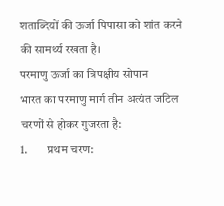शताब्दियों की ऊर्जा पिपासा को शांत करने की सामर्थ्य रखता है।
परमाणु ऊर्जा का त्रिपक्षीय सोपान
भारत का परमाणु मार्ग तीन अत्यंत जटिल चरणों से होकर गुजरता है:
1.        प्रथम चरण: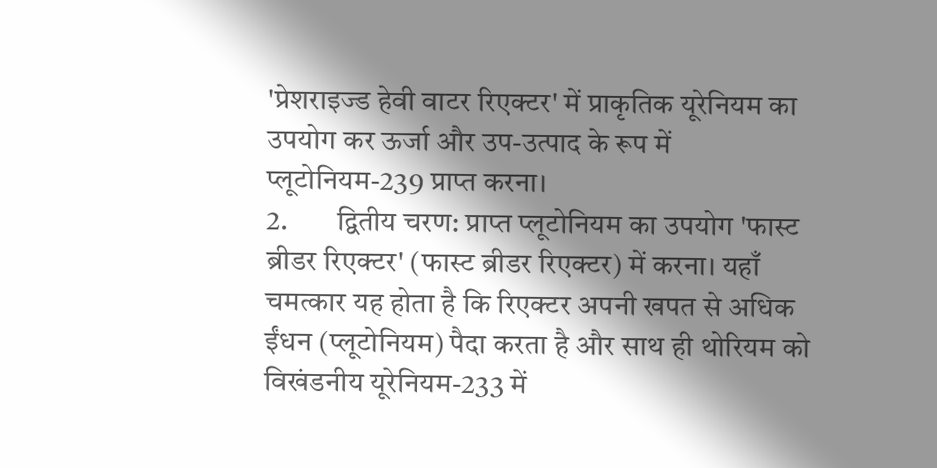'प्रेशराइज्ड हेवी वाटर रिएक्टर' में प्राकृतिक यूरेनियम का उपयोग कर ऊर्जा और उप-उत्पाद के रूप में प्लूटोनियम-239 प्राप्त करना।
2.        द्वितीय चरण: प्राप्त प्लूटोनियम का उपयोग 'फास्ट ब्रीडर रिएक्टर' (फास्ट ब्रीडर रिएक्टर) में करना। यहाँ चमत्कार यह होता है कि रिएक्टर अपनी खपत से अधिक                 ईंधन (प्लूटोनियम) पैदा करता है और साथ ही थोरियम को विखंडनीय यूरेनियम-233 में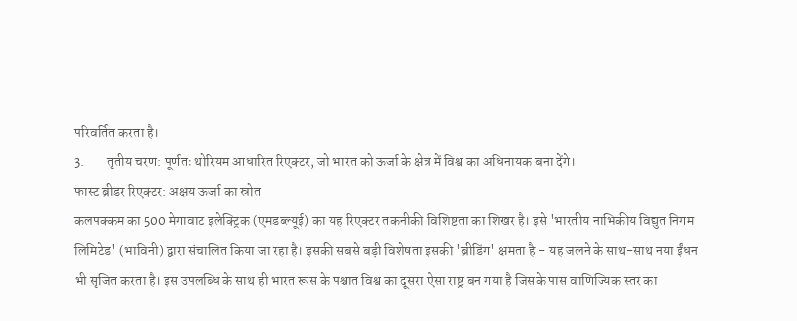परिवर्तित करता है।
3.        तृतीय चरण: पूर्णतः थोरियम आधारित रिएक्टर, जो भारत को ऊर्जा के क्षेत्र में विश्व का अधिनायक बना देंगे।
फास्ट ब्रीडर रिएक्टर: अक्षय ऊर्जा का स्रोत
कलपक्कम का 500 मेगावाट इलेक्ट्रिक (एमडब्ल्यूई) का यह रिएक्टर तकनीकी विशिष्टता का शिखर है। इसे 'भारतीय नाभिकीय विद्युत निगम लिमिटेड' (भाविनी) द्वारा संचालित किया जा रहा है। इसकी सबसे बड़ी विशेषता इसकी 'ब्रीडिंग' क्षमता है - यह जलने के साथ-साथ नया ईंधन भी सृजित करता है। इस उपलब्धि के साथ ही भारत रूस के पश्चात विश्व का दूसरा ऐसा राष्ट्र बन गया है जिसके पास वाणिज्यिक स्तर का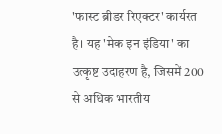'फास्ट ब्रीडर रिएक्टर' कार्यरत है। यह 'मेक इन इंडिया' का उत्कृष्ट उदाहरण है, जिसमें 200 से अधिक भारतीय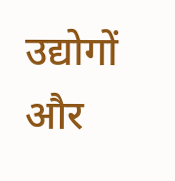उद्योगों और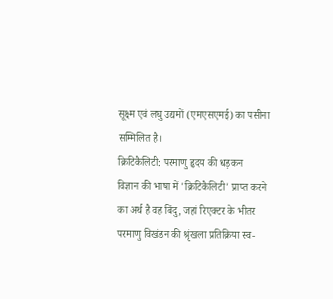सूक्ष्म एवं लघु उद्यमों (एमएसएमई) का पसीना सम्मिलित है।
क्रिटिकैलिटी: परमाणु हृदय की धड़कन
विज्ञान की भाषा में 'क्रिटिकैलिटी' प्राप्त करने का अर्थ है वह बिंदु, जहां रिएक्टर के भीतर परमाणु विखंडन की श्रृंखला प्रतिक्रिया स्व-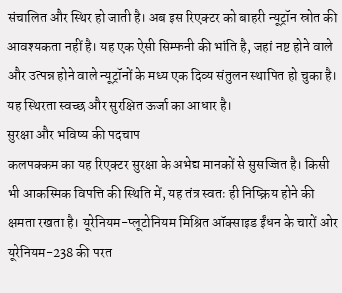संचालित और स्थिर हो जाती है। अब इस रिएक्टर को बाहरी न्यूट्रॉन स्रोत की आवश्यकता नहीं है। यह एक ऐसी सिम्फनी की भांति है, जहां नष्ट होने वाले और उत्पन्न होने वाले न्यूट्रॉनों के मध्य एक दिव्य संतुलन स्थापित हो चुका है। यह स्थिरता स्वच्छ और सुरक्षित ऊर्जा का आधार है।
सुरक्षा और भविष्य की पदचाप
कलपक्कम का यह रिएक्टर सुरक्षा के अभेद्य मानकों से सुसज्जित है। किसी भी आकस्मिक विपत्ति की स्थिति में, यह तंत्र स्वतः ही निष्क्रिय होने की क्षमता रखता है। यूरेनियम-प्लूटोनियम मिश्रित ऑक्साइड ईंधन के चारों ओर यूरेनियम-238 की परत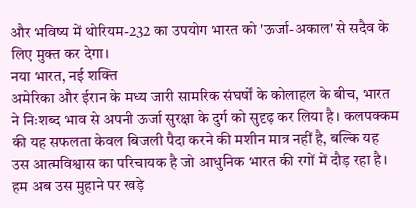और भविष्य में थोरियम-232 का उपयोग भारत को 'ऊर्जा-अकाल' से सदैव के लिए मुक्त कर देगा।
नया भारत, नई शक्ति
अमेरिका और ईरान के मध्य जारी सामरिक संघर्षों के कोलाहल के बीच, भारत ने निःशब्द भाव से अपनी ऊर्जा सुरक्षा के दुर्ग को सुदृढ़ कर लिया है। कलपक्कम की यह सफलता केवल बिजली पैदा करने की मशीन मात्र नहीं है, बल्कि यह उस आत्मविश्वास का परिचायक है जो आधुनिक भारत की रगों में दौड़ रहा है। हम अब उस मुहाने पर खड़े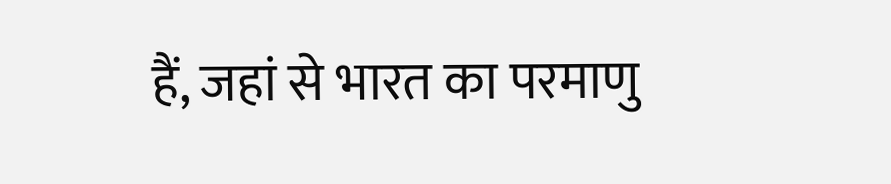हैं, जहां से भारत का परमाणु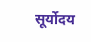सूर्योदय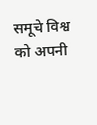समूचे विश्व को अपनी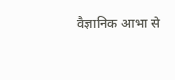वैज्ञानिक आभा से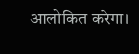आलोकित करेगा।